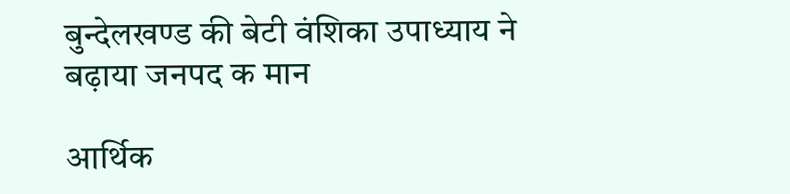बुन्देलखण्ड की बेटी वंशिका उपाध्याय ने बढ़ाया जनपद क मान

आर्थिक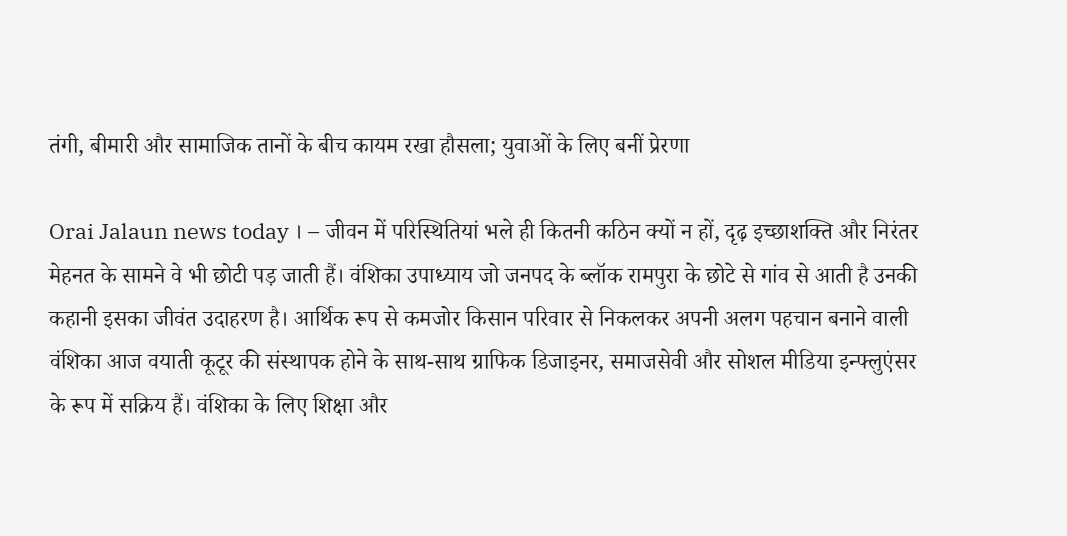तंगी, बीमारी और सामाजिक तानों के बीच कायम रखा हौसला; युवाओं के लिए बनीं प्रेरणा

Orai Jalaun news today । – जीवन में परिस्थितियां भले ही कितनी कठिन क्यों न हों, दृढ़ इच्छाशक्ति और निरंतर मेहनत के सामने वे भी छोटी पड़ जाती हैं। वंशिका उपाध्याय जो जनपद के ब्लॉक रामपुरा के छोटे से गांव से आती है उनकी कहानी इसका जीवंत उदाहरण है। आर्थिक रूप से कमजोर किसान परिवार से निकलकर अपनी अलग पहचान बनाने वाली वंशिका आज वयाती कूटूर की संस्थापक होने के साथ-साथ ग्राफिक डिजाइनर, समाजसेवी और सोशल मीडिया इन्फ्लुएंसर के रूप में सक्रिय हैं। वंशिका के लिए शिक्षा और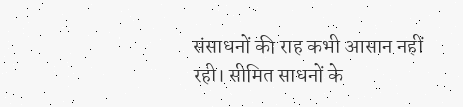संसाधनों की राह कभी आसान नहीं रही। सीमित साधनों के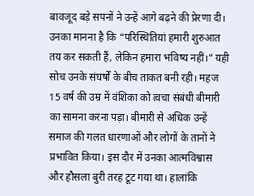बावजूद बड़े सपनों ने उन्हें आगे बढ़ने की प्रेरणा दी। उनका मानना है कि “परिस्थितियां हमारी शुरुआत तय कर सकती हैं, लेकिन हमारा भविष्य नहीं।” यही सोच उनके संघर्षों के बीच ताकत बनी रही। महज 15 वर्ष की उम्र में वंशिका को त्वचा संबंधी बीमारी का सामना करना पड़ा। बीमारी से अधिक उन्हें समाज की गलत धारणाओं और लोगों के तानों ने प्रभावित किया। इस दौर में उनका आत्मविश्वास और हौसला बुरी तरह टूट गया था। हालांकि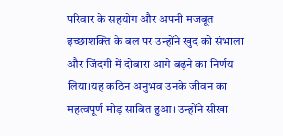परिवार के सहयोग और अपनी मजबूत इच्छाशक्ति के बल पर उन्होंने खुद को संभाला और जिंदगी में दोबारा आगे बढ़ने का निर्णय लिया।यह कठिन अनुभव उनके जीवन का महत्वपूर्ण मोड़ साबित हुआ। उन्होंने सीखा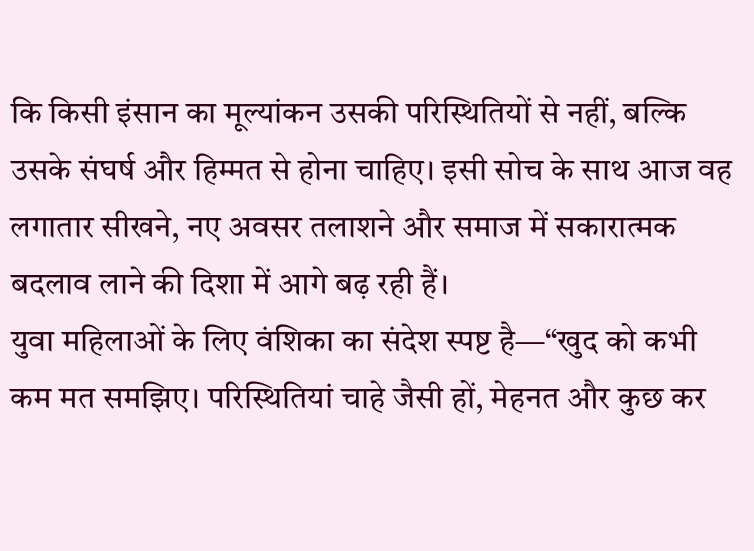कि किसी इंसान का मूल्यांकन उसकी परिस्थितियों से नहीं, बल्कि उसके संघर्ष और हिम्मत से होना चाहिए। इसी सोच के साथ आज वह लगातार सीखने, नए अवसर तलाशने और समाज में सकारात्मक बदलाव लाने की दिशा में आगे बढ़ रही हैं।
युवा महिलाओं के लिए वंशिका का संदेश स्पष्ट है—“खुद को कभी कम मत समझिए। परिस्थितियां चाहे जैसी हों, मेहनत और कुछ कर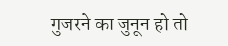गुजरने का जुनून हो तो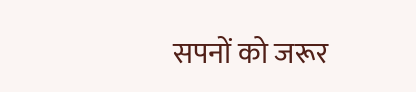सपनों को जरूर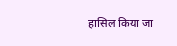हासिल किया जा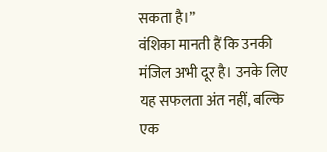सकता है।”
वंशिका मानती हैं कि उनकी मंजिल अभी दूर है। उनके लिए यह सफलता अंत नहीं, बल्कि एक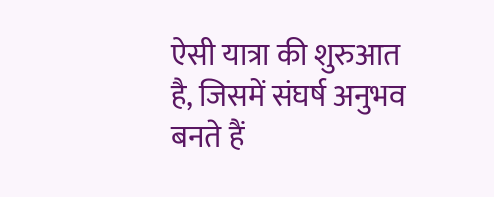ऐसी यात्रा की शुरुआत है, जिसमें संघर्ष अनुभव बनते हैं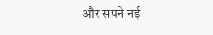और सपने नई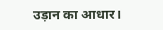उड़ान का आधार।